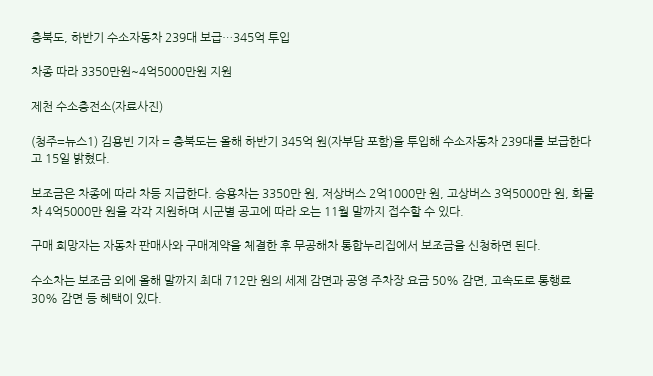충북도, 하반기 수소자동차 239대 보급…345억 투입

차종 따라 3350만원~4억5000만원 지원

제천 수소충전소(자료사진)

(청주=뉴스1) 김용빈 기자 = 충북도는 올해 하반기 345억 원(자부담 포함)을 투입해 수소자동차 239대를 보급한다고 15일 밝혔다.

보조금은 차종에 따라 차등 지급한다. 승용차는 3350만 원, 저상버스 2억1000만 원, 고상버스 3억5000만 원, 화물차 4억5000만 원을 각각 지원하며 시군별 공고에 따라 오는 11월 말까지 접수할 수 있다.

구매 희망자는 자동차 판매사와 구매계약을 체결한 후 무공해차 통합누리집에서 보조금을 신청하면 된다.

수소차는 보조금 외에 올해 말까지 최대 712만 원의 세제 감면과 공영 주차장 요금 50% 감면, 고속도로 통행료 30% 감면 등 혜택이 있다.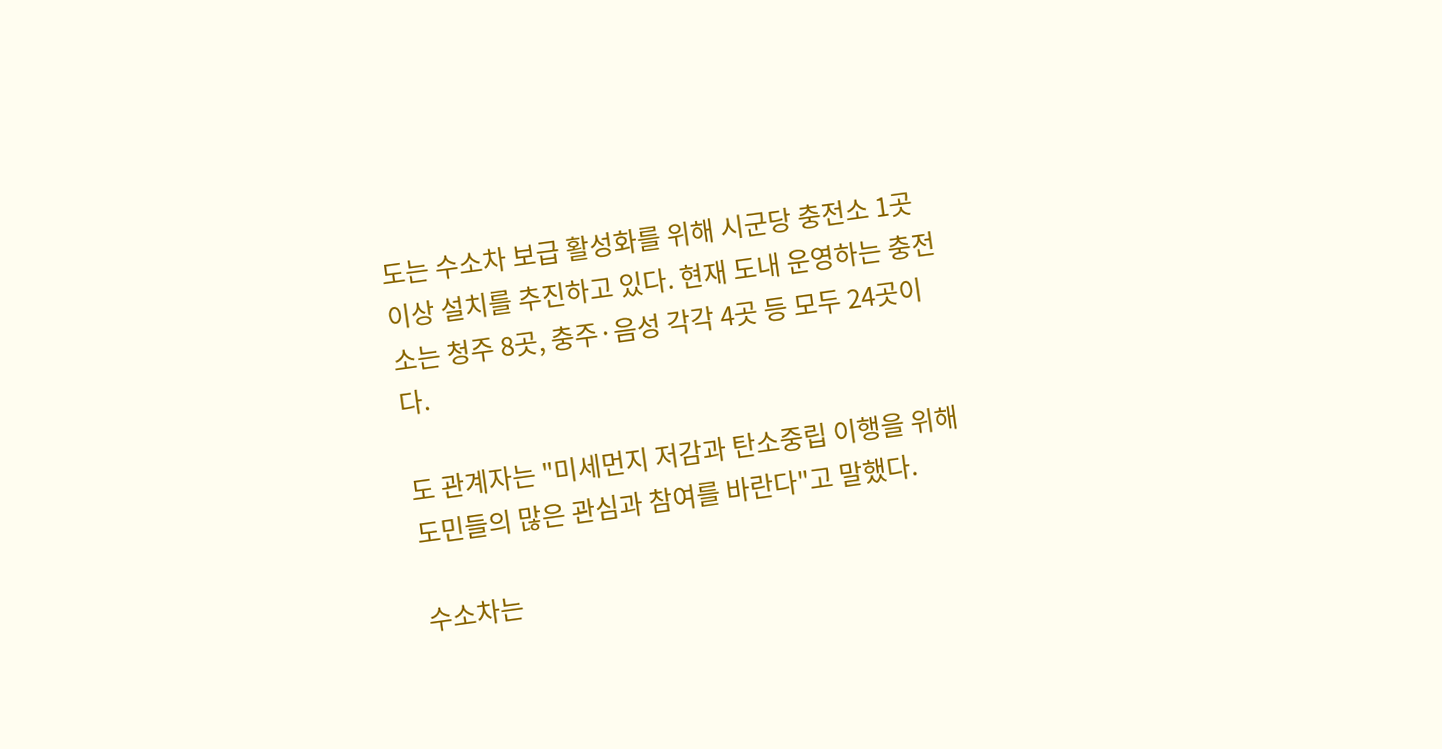도는 수소차 보급 활성화를 위해 시군당 충전소 1곳 이상 설치를 추진하고 있다. 현재 도내 운영하는 충전소는 청주 8곳, 충주·음성 각각 4곳 등 모두 24곳이다.

도 관계자는 "미세먼지 저감과 탄소중립 이행을 위해 도민들의 많은 관심과 참여를 바란다"고 말했다.

수소차는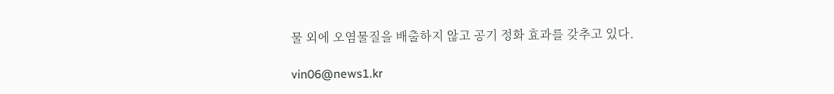물 외에 오염물질을 배출하지 않고 공기 정화 효과를 갖추고 있다.

vin06@news1.kr